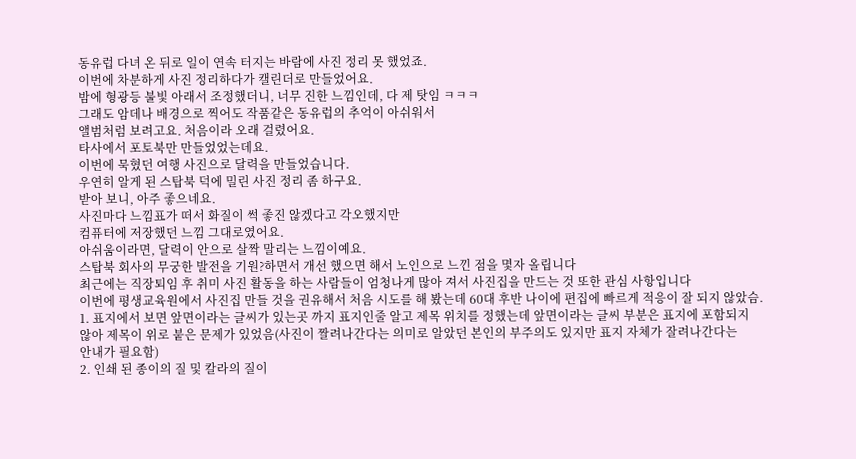동유럽 다녀 온 뒤로 일이 연속 터지는 바람에 사진 정리 못 했었죠.
이번에 차분하게 사진 정리하다가 캘린더로 만들었어요.
밤에 형광등 불빛 아래서 조정했더니, 너무 진한 느낌인데, 다 제 탓임 ㅋㅋㅋ
그래도 암데나 배경으로 찍어도 작품같은 동유럽의 추억이 아쉬워서
앨범처럼 보려고요. 처음이라 오래 걸렸어요.
타사에서 포토북만 만들었었는데요.
이번에 묵혔던 여행 사진으로 달력을 만들었습니다.
우연히 알게 된 스탑북 덕에 밀린 사진 정리 좀 하구요.
받아 보니, 아주 좋으네요.
사진마다 느낌표가 떠서 화질이 썩 좋진 않겠다고 각오했지만
컴퓨터에 저장했던 느낌 그대로였어요.
아쉬움이라면, 달력이 안으로 살짝 말리는 느낌이예요.
스탑북 회사의 무궁한 발전을 기원?하면서 개선 했으면 해서 노인으로 느낀 점을 몇자 올립니다
최근에는 직장퇴임 후 취미 사진 활동을 하는 사람들이 엄청나게 많아 져서 사진집을 만드는 것 또한 관심 사항입니다
이번에 평생교육원에서 사진집 만들 것을 권유해서 처음 시도를 해 봤는데 60대 후반 나이에 편집에 빠르게 적응이 잘 되지 않았슴.
1. 표지에서 보면 앞면이라는 글씨가 있는곳 까지 표지인줄 알고 제목 위치를 정했는데 앞면이라는 글씨 부분은 표지에 포함되지
않아 제목이 위로 붙은 문제가 있었음(사진이 짤려나간다는 의미로 알았던 본인의 부주의도 있지만 표지 자체가 잘려나간다는
안내가 필요함)
2. 인쇄 된 종이의 질 및 칼라의 질이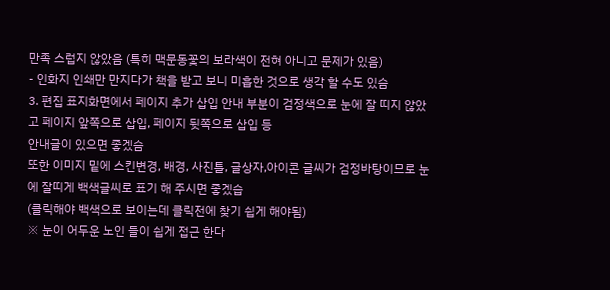만족 스럽지 않았음 (특히 맥문동꽃의 보라색이 전혀 아니고 문제가 있음)
- 인화지 인쇄만 만지다가 책을 받고 보니 미흡한 것으로 생각 할 수도 있슴
3. 편집 표지화면에서 페이지 추가 삽입 안내 부분이 검정색으로 눈에 잘 띠지 않았고 페이지 앞쪽으로 삽입, 페이지 뒷쪽으로 삽입 등
안내글이 있으면 좋겠슴
또한 이미지 밑에 스킨변경, 배경, 사진틀, 글상자,아이콘 글씨가 검정바탕이므로 눈에 잘띠게 백색글씨로 표기 해 주시면 좋겠습
(클릭해야 백색으로 보이는데 클릭전에 찾기 쉽게 해야됨)
※ 눈이 어두운 노인 들이 쉽게 접근 한다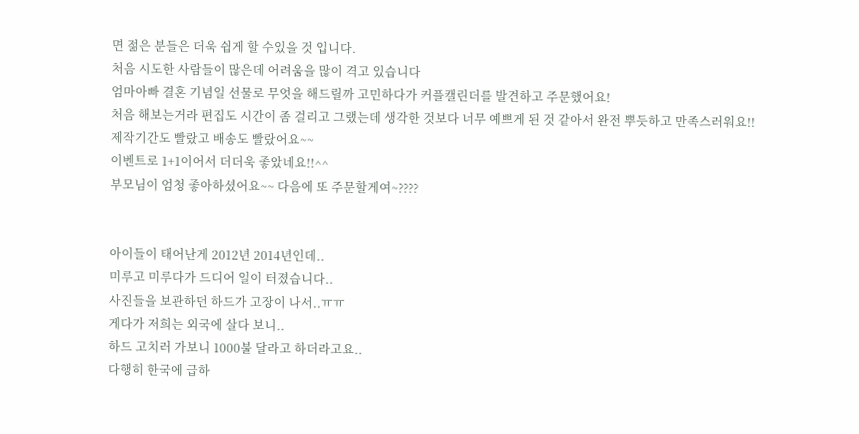면 젊은 분들은 더욱 쉽게 할 수있을 것 입니다.
처음 시도한 사람들이 많은데 어려움을 많이 격고 있습니다
엄마아빠 결혼 기념일 선물로 무엇을 해드릴까 고민하다가 커플캘린더를 발견하고 주문했어요!
처음 해보는거라 편집도 시간이 좀 걸리고 그랬는데 생각한 것보다 너무 예쁘게 된 것 같아서 완전 뿌듯하고 만족스러워요!!
제작기간도 빨랐고 배송도 빨랐어요~~
이벤트로 1+1이어서 더더욱 좋았네요!!^^
부모님이 엄청 좋아하셨어요~~ 다음에 또 주문할게여~????


아이들이 태어난게 2012년 2014년인데..
미루고 미루다가 드디어 일이 터졌습니다..
사진들을 보관하던 하드가 고장이 나서..ㅠㅠ
게다가 저희는 외국에 살다 보니..
하드 고치러 가보니 1000불 달라고 하더라고요..
다행히 한국에 급하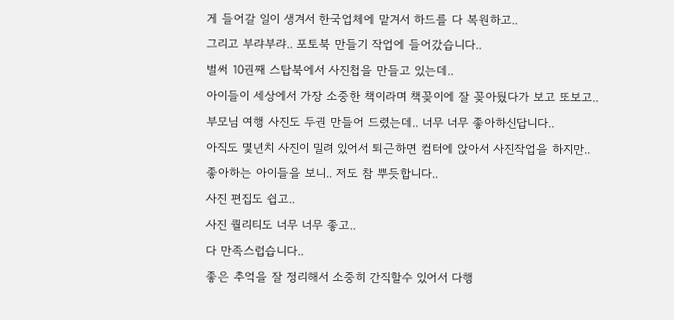게 들어갈 일이 생겨서 한국업체에 맡겨서 하드를 다 복원하고..
그리고 부랴부랴.. 포토북 만들기 작업에 들어갔습니다..
벌써 10권째 스탑북에서 사진첩을 만들고 있는데..
아이들이 세상에서 가장 소중한 책이라며 책꽂이에 잘 꽂아뒀다가 보고 또보고..
부모님 여행 사진도 두권 만들어 드렸는데.. 너무 너무 좋아하신답니다..
아직도 몇년치 사진이 밀려 있어서 퇴근하면 컴터에 앉아서 사진작업을 하지만..
좋아하는 아이들을 보니.. 저도 참 뿌듯합니다..
사진 편집도 쉽고..
사진 퀄리티도 너무 너무 좋고..
다 만족스럽습니다..
좋은 추억을 잘 정리해서 소중히 간직할수 있어서 다행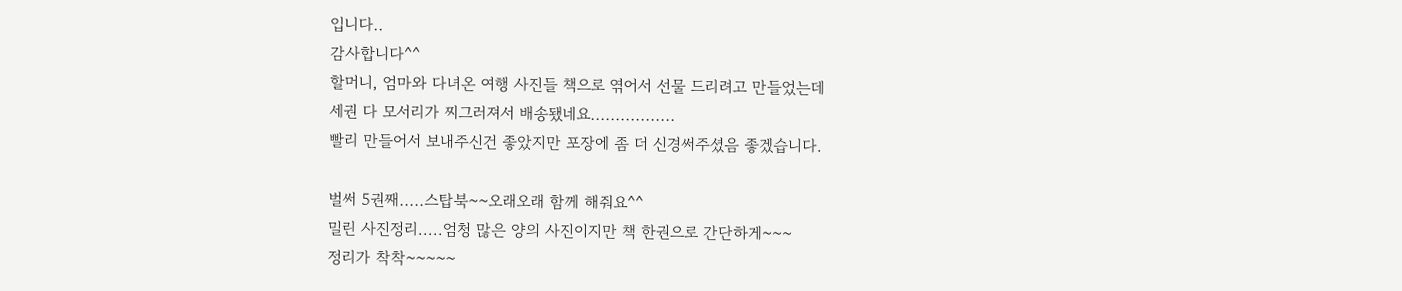입니다..
감사합니다^^
할머니, 엄마와 다녀온 여행 사진들 책으로 엮어서 선물 드리려고 만들었는데
세권 다 모서리가 찌그러져서 배송됐네요.................
빨리 만들어서 보내주신건 좋았지만 포장에 좀 더 신경써주셨음 좋겠습니다.

벌써 5권째.....스탑북~~오래오래 함께 해줘요^^
밀린 사진정리.....엄청 많은 양의 사진이지만 책 한권으로 간단하게~~~
정리가 착착~~~~~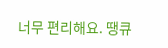너무 편리해요. 땡큐